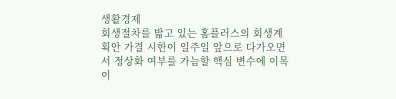생활경제
회생절차를 밟고 있는 홈플러스의 회생계획안 가결 시한이 일주일 앞으로 다가오면서 정상화 여부를 가늠할 핵심 변수에 이목이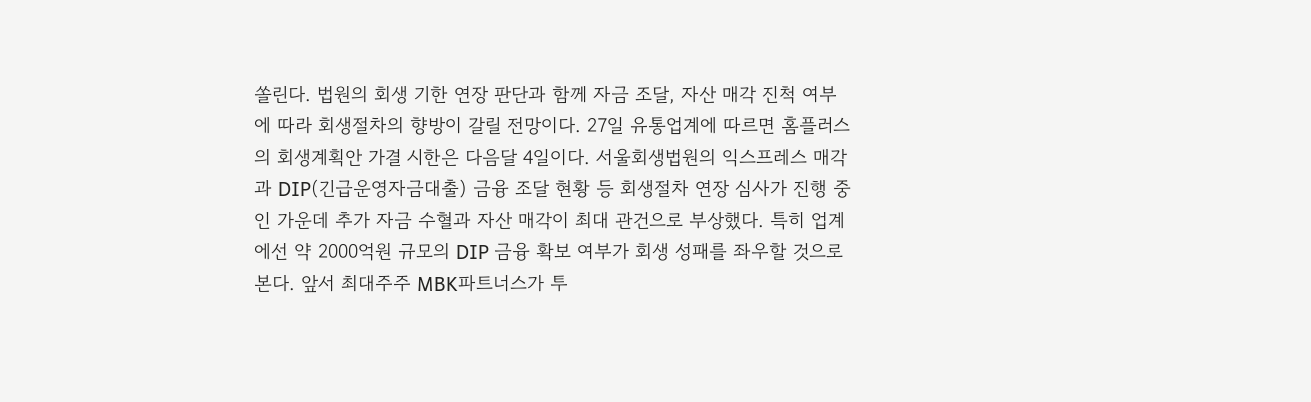쏠린다. 법원의 회생 기한 연장 판단과 함께 자금 조달, 자산 매각 진척 여부에 따라 회생절차의 향방이 갈릴 전망이다. 27일 유통업계에 따르면 홈플러스의 회생계획안 가결 시한은 다음달 4일이다. 서울회생법원의 익스프레스 매각과 DIP(긴급운영자금대출) 금융 조달 현황 등 회생절차 연장 심사가 진행 중인 가운데 추가 자금 수혈과 자산 매각이 최대 관건으로 부상했다. 특히 업계에선 약 2000억원 규모의 DIP 금융 확보 여부가 회생 성패를 좌우할 것으로 본다. 앞서 최대주주 MBK파트너스가 투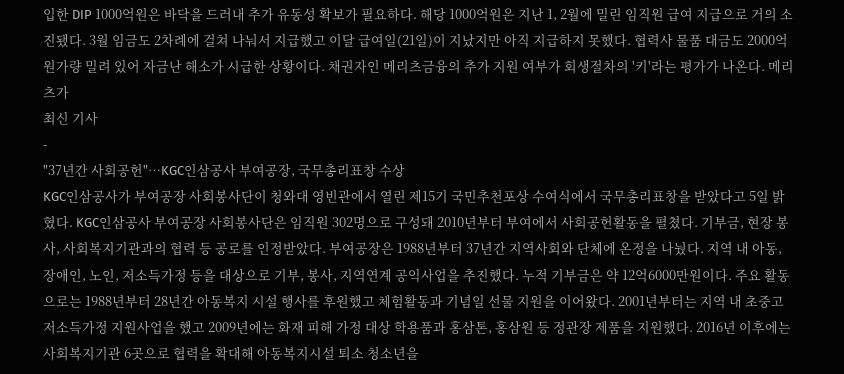입한 DIP 1000억원은 바닥을 드러내 추가 유동성 확보가 필요하다. 해당 1000억원은 지난 1, 2월에 밀린 임직원 급여 지급으로 거의 소진됐다. 3월 임금도 2차례에 걸쳐 나눠서 지급했고 이달 급여일(21일)이 지났지만 아직 지급하지 못했다. 협력사 물품 대금도 2000억원가량 밀려 있어 자금난 해소가 시급한 상황이다. 채권자인 메리츠금융의 추가 지원 여부가 회생절차의 '키'라는 평가가 나온다. 메리츠가
최신 기사
-
"37년간 사회공헌"…KGC인삼공사 부여공장, 국무총리표창 수상
KGC인삼공사가 부여공장 사회봉사단이 청와대 영빈관에서 열린 제15기 국민추천포상 수여식에서 국무총리표창을 받았다고 5일 밝혔다. KGC인삼공사 부여공장 사회봉사단은 임직원 302명으로 구성돼 2010년부터 부여에서 사회공헌활동을 펼쳤다. 기부금, 현장 봉사, 사회복지기관과의 협력 등 공로를 인정받았다. 부여공장은 1988년부터 37년간 지역사회와 단체에 온정을 나눴다. 지역 내 아동, 장애인, 노인, 저소득가정 등을 대상으로 기부, 봉사, 지역연계 공익사업을 추진했다. 누적 기부금은 약 12억6000만원이다. 주요 활동으로는 1988년부터 28년간 아동복지 시설 행사를 후원했고 체험활동과 기념일 선물 지원을 이어왔다. 2001년부터는 지역 내 초중고 저소득가정 지원사업을 했고 2009년에는 화재 피해 가정 대상 학용품과 홍삼톤, 홍삼원 등 정관장 제품을 지원했다. 2016년 이후에는 사회복지기관 6곳으로 협력을 확대해 아동복지시설 퇴소 청소년을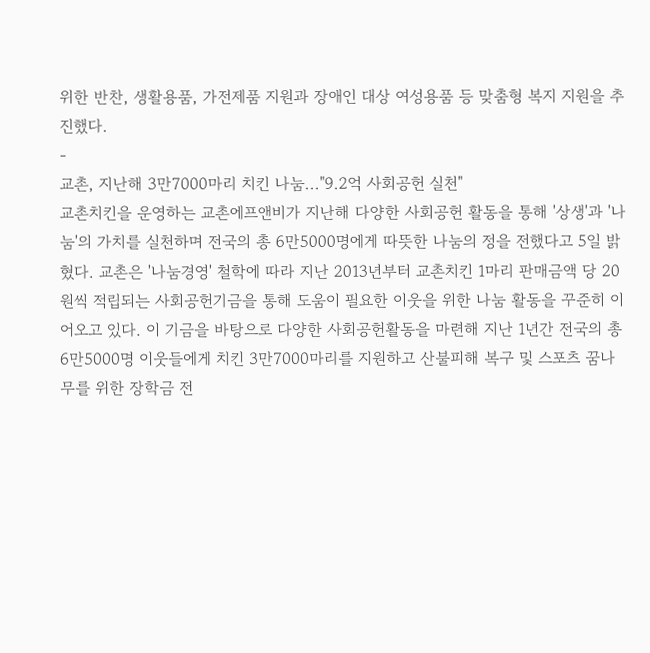위한 반찬, 생활용품, 가전제품 지원과 장애인 대상 여성용품 등 맞춤형 복지 지원을 추진했다.
-
교촌, 지난해 3만7000마리 치킨 나눔..."9.2억 사회공헌 실천"
교촌치킨을 운영하는 교촌에프앤비가 지난해 다양한 사회공헌 활동을 통해 '상생'과 '나눔'의 가치를 실천하며 전국의 총 6만5000명에게 따뜻한 나눔의 정을 전했다고 5일 밝혔다. 교촌은 '나눔경영' 철학에 따라 지난 2013년부터 교촌치킨 1마리 판매금액 당 20원씩 적립되는 사회공헌기금을 통해 도움이 필요한 이웃을 위한 나눔 활동을 꾸준히 이어오고 있다. 이 기금을 바탕으로 다양한 사회공헌활동을 마련해 지난 1년간 전국의 총 6만5000명 이웃들에게 치킨 3만7000마리를 지원하고 산불피해 복구 및 스포츠 꿈나무를 위한 장학금 전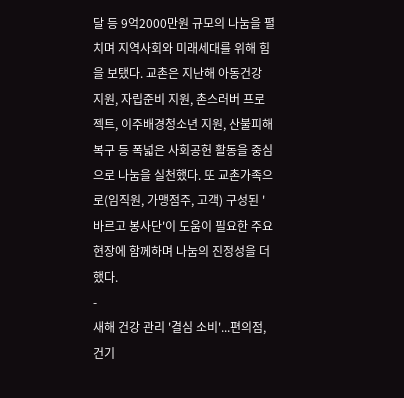달 등 9억2000만원 규모의 나눔을 펼치며 지역사회와 미래세대를 위해 힘을 보탰다. 교촌은 지난해 아동건강 지원, 자립준비 지원, 촌스러버 프로젝트, 이주배경청소년 지원, 산불피해 복구 등 폭넓은 사회공헌 활동을 중심으로 나눔을 실천했다. 또 교촌가족으로(임직원, 가맹점주, 고객) 구성된 '바르고 봉사단'이 도움이 필요한 주요 현장에 함께하며 나눔의 진정성을 더했다.
-
새해 건강 관리 '결심 소비'...편의점, 건기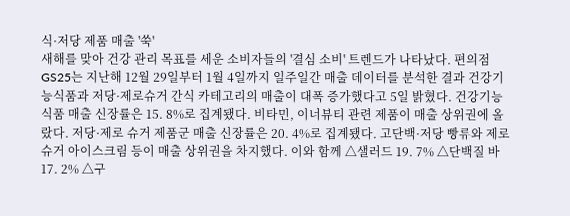식·저당 제품 매출 '쑥'
새해를 맞아 건강 관리 목표를 세운 소비자들의 '결심 소비' 트렌드가 나타났다. 편의점 GS25는 지난해 12월 29일부터 1월 4일까지 일주일간 매출 데이터를 분석한 결과 건강기능식품과 저당·제로슈거 간식 카테고리의 매출이 대폭 증가했다고 5일 밝혔다. 건강기능식품 매출 신장률은 15. 8%로 집계됐다. 비타민, 이너뷰티 관련 제품이 매출 상위권에 올랐다. 저당·제로 슈거 제품군 매출 신장률은 20. 4%로 집계됐다. 고단백·저당 빵류와 제로 슈거 아이스크림 등이 매출 상위권을 차지했다. 이와 함께 △샐러드 19. 7% △단백질 바 17. 2% △구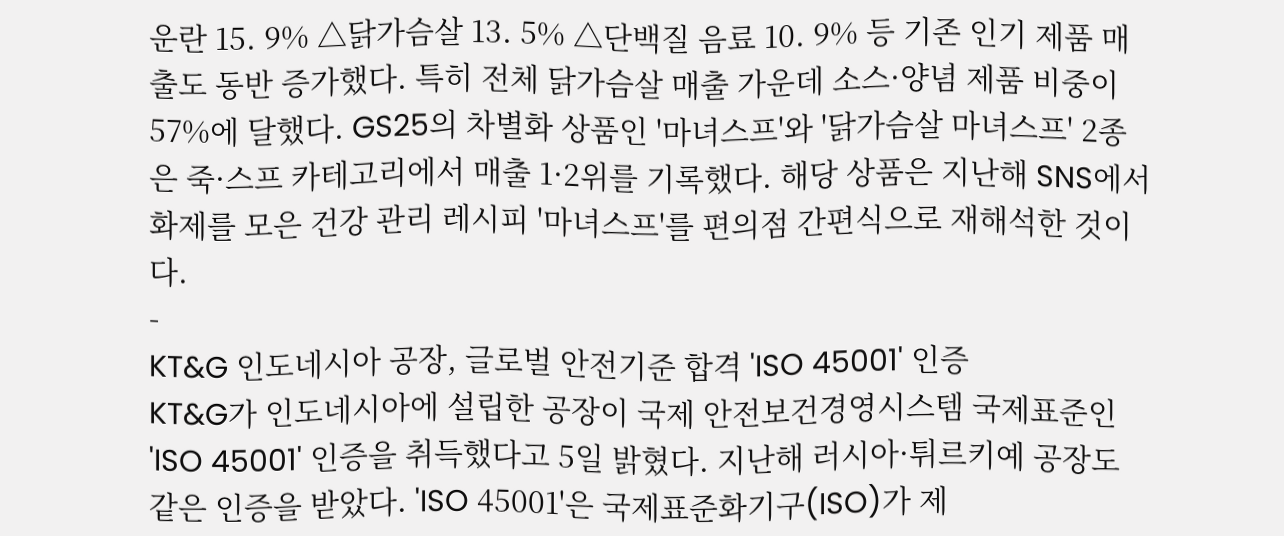운란 15. 9% △닭가슴살 13. 5% △단백질 음료 10. 9% 등 기존 인기 제품 매출도 동반 증가했다. 특히 전체 닭가슴살 매출 가운데 소스·양념 제품 비중이 57%에 달했다. GS25의 차별화 상품인 '마녀스프'와 '닭가슴살 마녀스프' 2종은 죽·스프 카테고리에서 매출 1·2위를 기록했다. 해당 상품은 지난해 SNS에서 화제를 모은 건강 관리 레시피 '마녀스프'를 편의점 간편식으로 재해석한 것이다.
-
KT&G 인도네시아 공장, 글로벌 안전기준 합격 'ISO 45001' 인증
KT&G가 인도네시아에 설립한 공장이 국제 안전보건경영시스템 국제표준인 'ISO 45001' 인증을 취득했다고 5일 밝혔다. 지난해 러시아·튀르키예 공장도 같은 인증을 받았다. 'ISO 45001'은 국제표준화기구(ISO)가 제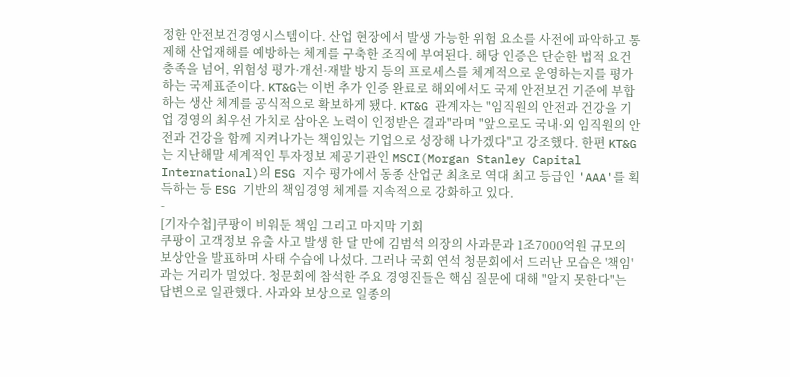정한 안전보건경영시스템이다. 산업 현장에서 발생 가능한 위험 요소를 사전에 파악하고 통제해 산업재해를 예방하는 체계를 구축한 조직에 부여된다. 해당 인증은 단순한 법적 요건 충족을 넘어, 위험성 평가·개선·재발 방지 등의 프로세스를 체계적으로 운영하는지를 평가하는 국제표준이다. KT&G는 이번 추가 인증 완료로 해외에서도 국제 안전보건 기준에 부합하는 생산 체계를 공식적으로 확보하게 됐다. KT&G 관계자는 "임직원의 안전과 건강을 기업 경영의 최우선 가치로 삼아온 노력이 인정받은 결과"라며 "앞으로도 국내·외 임직원의 안전과 건강을 함께 지켜나가는 책임있는 기업으로 성장해 나가겠다"고 강조했다. 한편 KT&G는 지난해말 세계적인 투자정보 제공기관인 MSCI(Morgan Stanley Capital International)의 ESG 지수 평가에서 동종 산업군 최초로 역대 최고 등급인 'AAA'를 획득하는 등 ESG 기반의 책임경영 체계를 지속적으로 강화하고 있다.
-
[기자수첩]쿠팡이 비워둔 책임 그리고 마지막 기회
쿠팡이 고객정보 유출 사고 발생 한 달 만에 김범석 의장의 사과문과 1조7000억원 규모의 보상안을 발표하며 사태 수습에 나섰다. 그러나 국회 연석 청문회에서 드러난 모습은 '책임'과는 거리가 멀었다. 청문회에 참석한 주요 경영진들은 핵심 질문에 대해 "알지 못한다"는 답변으로 일관했다. 사과와 보상으로 일종의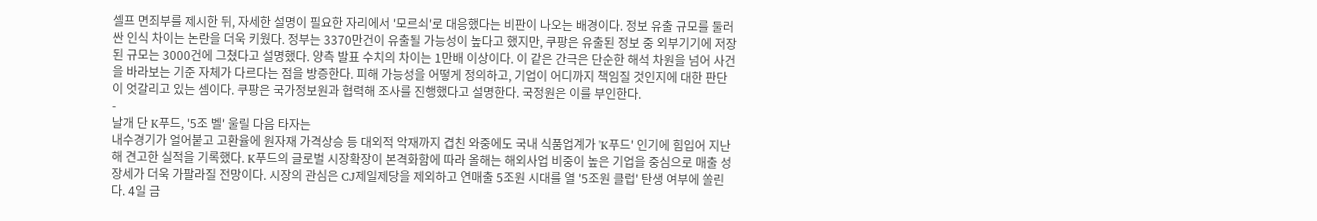셀프 면죄부를 제시한 뒤, 자세한 설명이 필요한 자리에서 '모르쇠'로 대응했다는 비판이 나오는 배경이다. 정보 유출 규모를 둘러싼 인식 차이는 논란을 더욱 키웠다. 정부는 3370만건이 유출될 가능성이 높다고 했지만, 쿠팡은 유출된 정보 중 외부기기에 저장된 규모는 3000건에 그쳤다고 설명했다. 양측 발표 수치의 차이는 1만배 이상이다. 이 같은 간극은 단순한 해석 차원을 넘어 사건을 바라보는 기준 자체가 다르다는 점을 방증한다. 피해 가능성을 어떻게 정의하고, 기업이 어디까지 책임질 것인지에 대한 판단이 엇갈리고 있는 셈이다. 쿠팡은 국가정보원과 협력해 조사를 진행했다고 설명한다. 국정원은 이를 부인한다.
-
날개 단 K푸드, '5조 벨' 울릴 다음 타자는
내수경기가 얼어붙고 고환율에 원자재 가격상승 등 대외적 악재까지 겹친 와중에도 국내 식품업계가 'K푸드' 인기에 힘입어 지난해 견고한 실적을 기록했다. K푸드의 글로벌 시장확장이 본격화함에 따라 올해는 해외사업 비중이 높은 기업을 중심으로 매출 성장세가 더욱 가팔라질 전망이다. 시장의 관심은 CJ제일제당을 제외하고 연매출 5조원 시대를 열 '5조원 클럽' 탄생 여부에 쏠린다. 4일 금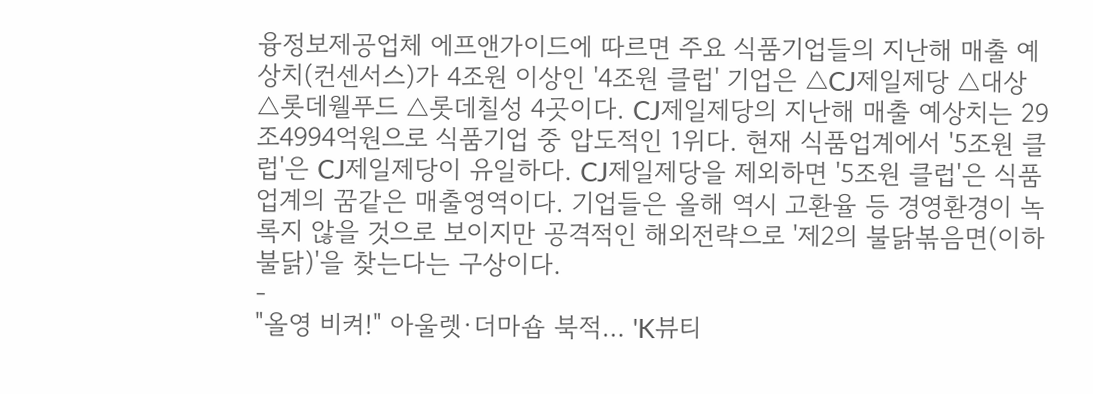융정보제공업체 에프앤가이드에 따르면 주요 식품기업들의 지난해 매출 예상치(컨센서스)가 4조원 이상인 '4조원 클럽' 기업은 △CJ제일제당 △대상 △롯데웰푸드 △롯데칠성 4곳이다. CJ제일제당의 지난해 매출 예상치는 29조4994억원으로 식품기업 중 압도적인 1위다. 현재 식품업계에서 '5조원 클럽'은 CJ제일제당이 유일하다. CJ제일제당을 제외하면 '5조원 클럽'은 식품업계의 꿈같은 매출영역이다. 기업들은 올해 역시 고환율 등 경영환경이 녹록지 않을 것으로 보이지만 공격적인 해외전략으로 '제2의 불닭볶음면(이하 불닭)'을 찾는다는 구상이다.
-
"올영 비켜!" 아울렛·더마숍 북적… 'K뷰티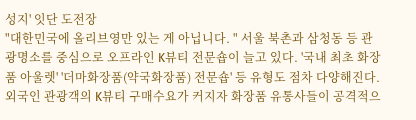성지' 잇단 도전장
"대한민국에 올리브영만 있는 게 아닙니다. " 서울 북촌과 삼청동 등 관광명소를 중심으로 오프라인 K뷰티 전문숍이 늘고 있다. '국내 최초 화장품 아울렛' '더마화장품(약국화장품) 전문숍' 등 유형도 점차 다양해진다. 외국인 관광객의 K뷰티 구매수요가 커지자 화장품 유통사들이 공격적으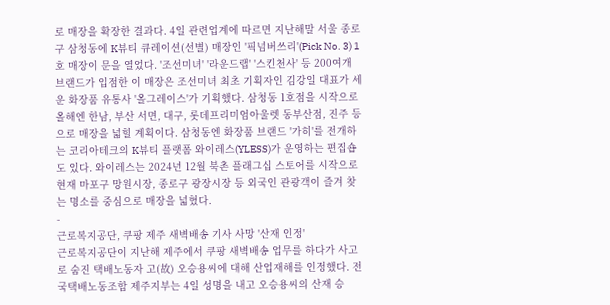로 매장을 확장한 결과다. 4일 관련업계에 따르면 지난해말 서울 종로구 삼청동에 K뷰티 큐레이션(선별) 매장인 '픽넘버쓰리'(Pick No. 3) 1호 매장이 문을 열었다. '조선미녀' '라운드랩' '스킨천사' 등 200여개 브랜드가 입점한 이 매장은 조선미녀 최초 기획자인 김강일 대표가 세운 화장품 유통사 '올그레이스'가 기획했다. 삼청동 1호점을 시작으로 올해엔 한남, 부산 서면, 대구, 롯데프리미엄아울렛 동부산점, 진주 등으로 매장을 넓힐 계획이다. 삼청동엔 화장품 브랜드 '가히'를 전개하는 코리아테크의 K뷰티 플랫폼 와이레스(YLESS)가 운영하는 편집숍도 있다. 와이레스는 2024년 12월 북촌 플래그십 스토어를 시작으로 현재 마포구 망원시장, 종로구 광장시장 등 외국인 관광객이 즐겨 찾는 명소를 중심으로 매장을 넓혔다.
-
근로복지공단, 쿠팡 제주 새벽배송 기사 사망 '산재 인정'
근로복지공단이 지난해 제주에서 쿠팡 새벽배송 업무를 하다가 사고로 숨진 택배노동자 고(故) 오승용씨에 대해 산업재해를 인정했다. 전국택배노동조합 제주지부는 4일 성명을 내고 오승용씨의 산재 승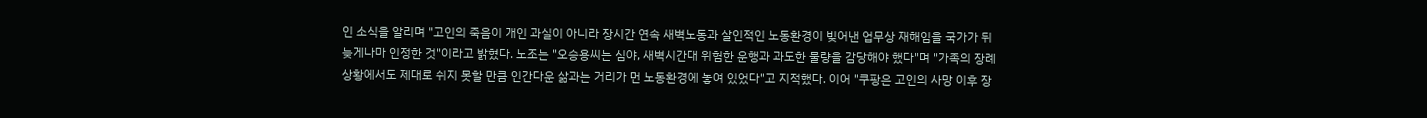인 소식을 알리며 "고인의 죽음이 개인 과실이 아니라 장시간 연속 새벽노동과 살인적인 노동환경이 빚어낸 업무상 재해임을 국가가 뒤늦게나마 인정한 것"이라고 밝혔다. 노조는 "오승용씨는 심야, 새벽시간대 위험한 운행과 과도한 물량을 감당해야 했다"며 "가족의 장례 상황에서도 제대로 쉬지 못할 만큼 인간다운 삶과는 거리가 먼 노동환경에 놓여 있었다"고 지적했다. 이어 "쿠팡은 고인의 사망 이후 장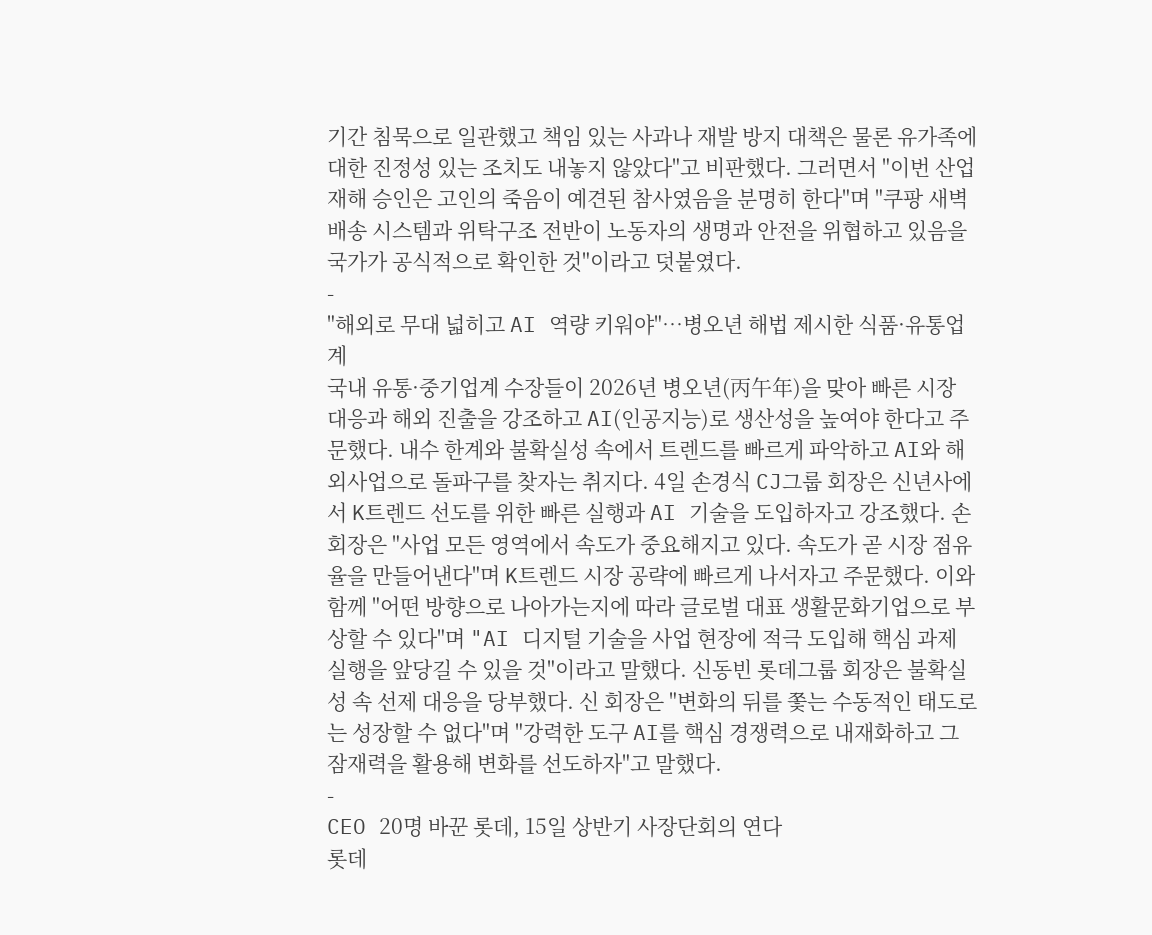기간 침묵으로 일관했고 책임 있는 사과나 재발 방지 대책은 물론 유가족에 대한 진정성 있는 조치도 내놓지 않았다"고 비판했다. 그러면서 "이번 산업재해 승인은 고인의 죽음이 예견된 참사였음을 분명히 한다"며 "쿠팡 새벽배송 시스템과 위탁구조 전반이 노동자의 생명과 안전을 위협하고 있음을 국가가 공식적으로 확인한 것"이라고 덧붙였다.
-
"해외로 무대 넓히고 AI 역량 키워야"…병오년 해법 제시한 식품·유통업계
국내 유통·중기업계 수장들이 2026년 병오년(丙午年)을 맞아 빠른 시장 대응과 해외 진출을 강조하고 AI(인공지능)로 생산성을 높여야 한다고 주문했다. 내수 한계와 불확실성 속에서 트렌드를 빠르게 파악하고 AI와 해외사업으로 돌파구를 찾자는 취지다. 4일 손경식 CJ그룹 회장은 신년사에서 K트렌드 선도를 위한 빠른 실행과 AI 기술을 도입하자고 강조했다. 손 회장은 "사업 모든 영역에서 속도가 중요해지고 있다. 속도가 곧 시장 점유율을 만들어낸다"며 K트렌드 시장 공략에 빠르게 나서자고 주문했다. 이와 함께 "어떤 방향으로 나아가는지에 따라 글로벌 대표 생활문화기업으로 부상할 수 있다"며 "AI 디지털 기술을 사업 현장에 적극 도입해 핵심 과제 실행을 앞당길 수 있을 것"이라고 말했다. 신동빈 롯데그룹 회장은 불확실성 속 선제 대응을 당부했다. 신 회장은 "변화의 뒤를 쫓는 수동적인 태도로는 성장할 수 없다"며 "강력한 도구 AI를 핵심 경쟁력으로 내재화하고 그 잠재력을 활용해 변화를 선도하자"고 말했다.
-
CEO 20명 바꾼 롯데, 15일 상반기 사장단회의 연다
롯데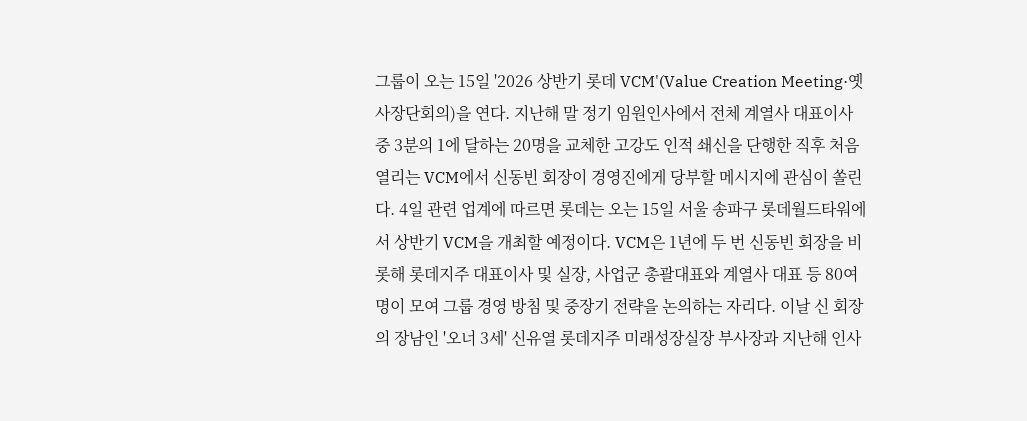그룹이 오는 15일 '2026 상반기 롯데 VCM'(Value Creation Meeting·옛 사장단회의)을 연다. 지난해 말 정기 임원인사에서 전체 계열사 대표이사 중 3분의 1에 달하는 20명을 교체한 고강도 인적 쇄신을 단행한 직후 처음 열리는 VCM에서 신동빈 회장이 경영진에게 당부할 메시지에 관심이 쏠린다. 4일 관련 업계에 따르면 롯데는 오는 15일 서울 송파구 롯데월드타워에서 상반기 VCM을 개최할 예정이다. VCM은 1년에 두 번 신동빈 회장을 비롯해 롯데지주 대표이사 및 실장, 사업군 총괄대표와 계열사 대표 등 80여명이 모여 그룹 경영 방침 및 중장기 전략을 논의하는 자리다. 이날 신 회장의 장남인 '오너 3세' 신유열 롯데지주 미래성장실장 부사장과 지난해 인사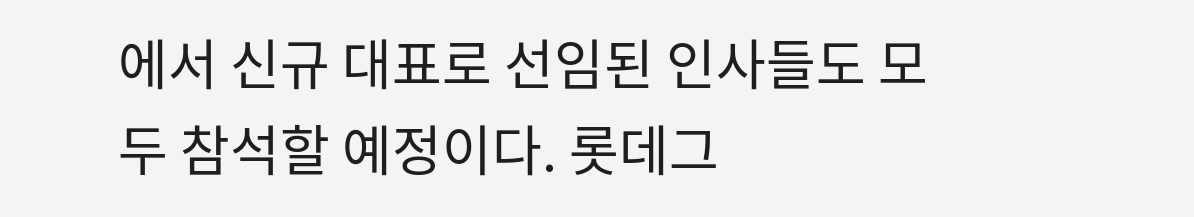에서 신규 대표로 선임된 인사들도 모두 참석할 예정이다. 롯데그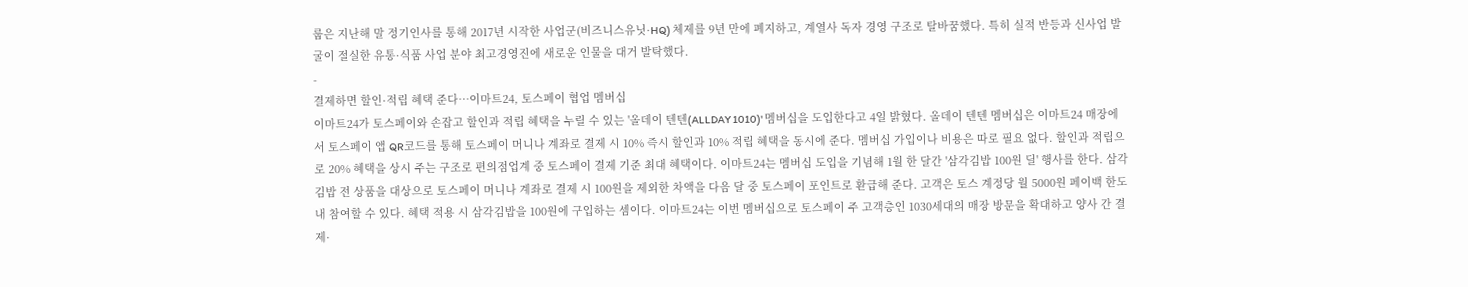룹은 지난해 말 정기인사를 통해 2017년 시작한 사업군(비즈니스유닛·HQ) 체제를 9년 만에 폐지하고, 계열사 독자 경영 구조로 탈바꿈했다. 특히 실적 반등과 신사업 발굴이 절실한 유통·식품 사업 분야 최고경영진에 새로운 인물을 대거 발탁했다.
-
결제하면 할인·적립 혜택 준다…이마트24, 토스페이 협업 멤버십
이마트24가 토스페이와 손잡고 할인과 적립 혜택을 누릴 수 있는 '올데이 텐텐(ALLDAY 1010)' 멤버십을 도입한다고 4일 밝혔다. 올데이 텐텐 멤버십은 이마트24 매장에서 토스페이 앱 QR코드를 통해 토스페이 머니나 계좌로 결제 시 10% 즉시 할인과 10% 적립 혜택을 동시에 준다. 멤버십 가입이나 비용은 따로 필요 없다. 할인과 적립으로 20% 혜택을 상시 주는 구조로 편의점업계 중 토스페이 결제 기준 최대 혜택이다. 이마트24는 멤버십 도입을 기념해 1월 한 달간 '삼각김밥 100원 딜' 행사를 한다. 삼각김밥 전 상품을 대상으로 토스페이 머니나 계좌로 결제 시 100원을 제외한 차액을 다음 달 중 토스페이 포인트로 환급해 준다. 고객은 토스 계정당 월 5000원 페이백 한도 내 참여할 수 있다. 혜택 적용 시 삼각김밥을 100원에 구입하는 셈이다. 이마트24는 이번 멤버십으로 토스페이 주 고객층인 1030세대의 매장 방문을 확대하고 양사 간 결제·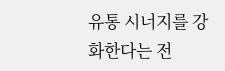유통 시너지를 강화한다는 전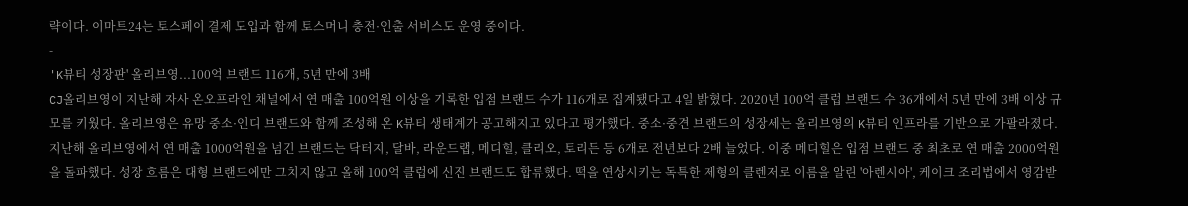략이다. 이마트24는 토스페이 결제 도입과 함께 토스머니 충전·인출 서비스도 운영 중이다.
-
'K뷰티 성장판' 올리브영...100억 브랜드 116개, 5년 만에 3배
CJ올리브영이 지난해 자사 온오프라인 채널에서 연 매출 100억원 이상을 기록한 입점 브랜드 수가 116개로 집계됐다고 4일 밝혔다. 2020년 100억 클럽 브랜드 수 36개에서 5년 만에 3배 이상 규모를 키웠다. 올리브영은 유망 중소·인디 브랜드와 함께 조성해 온 K뷰티 생태계가 공고해지고 있다고 평가했다. 중소·중견 브랜드의 성장세는 올리브영의 K뷰티 인프라를 기반으로 가팔라졌다. 지난해 올리브영에서 연 매출 1000억원을 넘긴 브랜드는 닥터지, 달바, 라운드랩, 메디힐, 클리오, 토리든 등 6개로 전년보다 2배 늘었다. 이중 메디힐은 입점 브랜드 중 최초로 연 매출 2000억원을 돌파했다. 성장 흐름은 대형 브랜드에만 그치지 않고 올해 100억 클럽에 신진 브랜드도 합류했다. 떡을 연상시키는 독특한 제형의 클렌저로 이름을 알린 '아렌시아', 케이크 조리법에서 영감받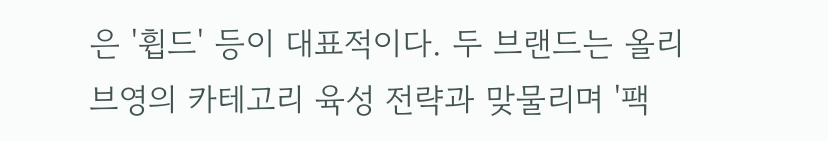은 '휩드' 등이 대표적이다. 두 브랜드는 올리브영의 카테고리 육성 전략과 맞물리며 '팩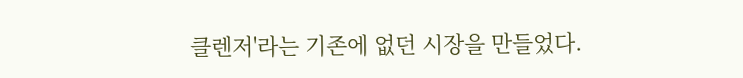클렌저'라는 기존에 없던 시장을 만들었다.